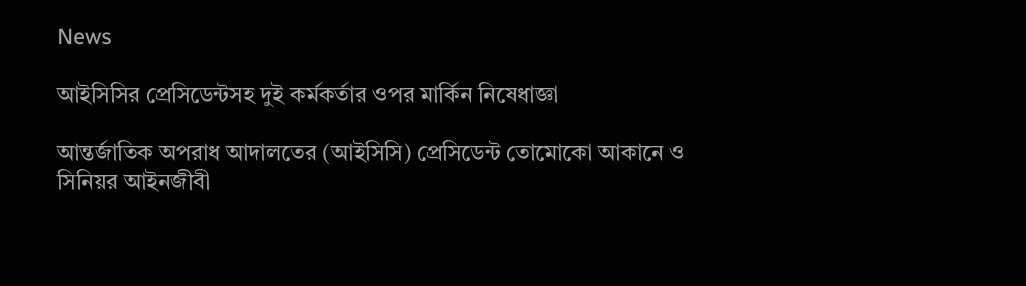News

আইসিসির প্রেসিডেন্টসহ দুই কর্মকর্তার ওপর মার্কিন নিষেধাজ্ঞা

আন্তর্জাতিক অপরাধ আদালতের (আইসিসি) প্রেসিডেন্ট তোমোকো আকানে ও সিনিয়র আইনজীবী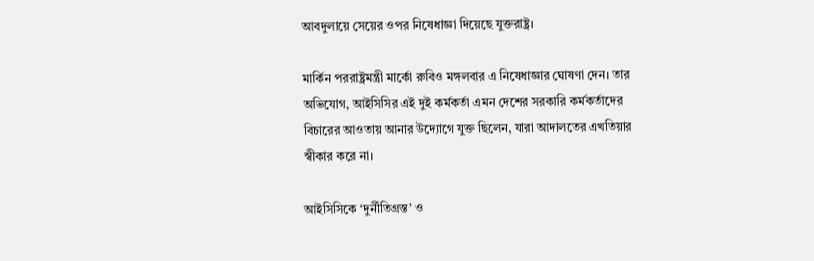আবদুলায়ে সেয়ের ওপর নিষেধাজ্ঞা দিয়েছে যুক্তরাষ্ট্র।

মার্কিন পররাষ্ট্রমন্ত্রী মার্কো রুবিও মঙ্গলবার এ নিষেধাজ্ঞার ঘোষণা দেন। তার অভিযোগ, আইসিসির এই দুই কর্মকর্তা এমন দেশের সরকারি কর্মকর্তাদের বিচারের আওতায় আনার উদ্যোগে যুক্ত ছিলেন, যারা আদালতের এখতিয়ার স্বীকার করে না।

আইসিসিকে ‘দুর্নীতিগ্রস্ত’ ও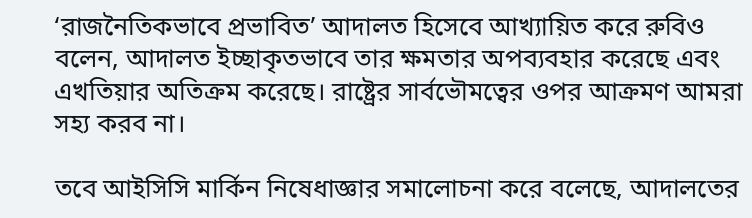‘রাজনৈতিকভাবে প্রভাবিত’ আদালত হিসেবে আখ্যায়িত করে রুবিও বলেন, আদালত ইচ্ছাকৃতভাবে তার ক্ষমতার অপব্যবহার করেছে এবং এখতিয়ার অতিক্রম করেছে। রাষ্ট্রের সার্বভৌমত্বের ওপর আক্রমণ আমরা সহ্য করব না।

তবে আইসিসি মার্কিন নিষেধাজ্ঞার সমালোচনা করে বলেছে, আদালতের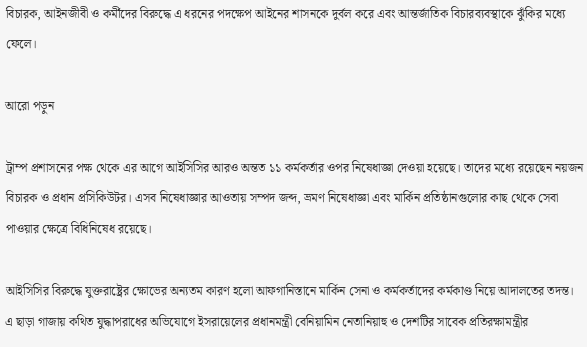বিচারক, আইনজীবী ও কর্মীদের বিরুদ্ধে এ ধরনের পদক্ষেপ আইনের শাসনকে দুর্বল করে এবং আন্তর্জাতিক বিচারব্যবস্থাকে ঝুঁকির মধ্যে ফেলে।

আরো পড়ুন

ট্রাম্প প্রশাসনের পক্ষ থেকে এর আগে আইসিসির আরও অন্তত ১১ কর্মকর্তার ওপর নিষেধাজ্ঞা দেওয়া হয়েছে। তাদের মধ্যে রয়েছেন নয়জন বিচারক ও প্রধান প্রসিকিউটর। এসব নিষেধাজ্ঞার আওতায় সম্পদ জব্দ, ভ্রমণ নিষেধাজ্ঞা এবং মার্কিন প্রতিষ্ঠানগুলোর কাছ থেকে সেবা পাওয়ার ক্ষেত্রে বিধিনিষেধ রয়েছে।

আইসিসির বিরুদ্ধে যুক্তরাষ্ট্রের ক্ষোভের অন্যতম কারণ হলো আফগানিস্তানে মার্কিন সেনা ও কর্মকর্তাদের কর্মকাণ্ড নিয়ে আদালতের তদন্ত। এ ছাড়া গাজায় কথিত যুদ্ধাপরাধের অভিযোগে ইসরায়েলের প্রধানমন্ত্রী বেনিয়ামিন নেতানিয়াহু ও দেশটির সাবেক প্রতিরক্ষামন্ত্রীর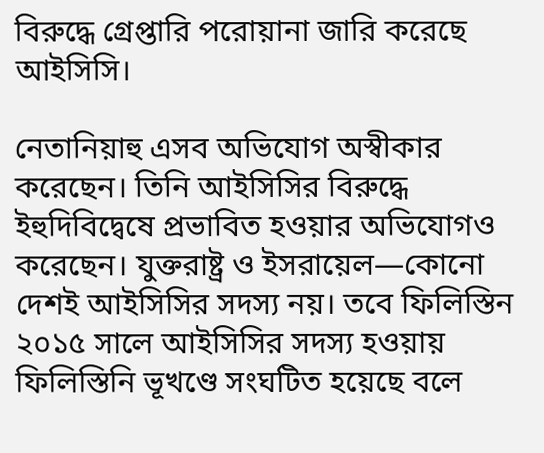বিরুদ্ধে গ্রেপ্তারি পরোয়ানা জারি করেছে আইসিসি।

নেতানিয়াহু এসব অভিযোগ অস্বীকার করেছেন। তিনি আইসিসির বিরুদ্ধে ইহুদিবিদ্বেষে প্রভাবিত হওয়ার অভিযোগও করেছেন। যুক্তরাষ্ট্র ও ইসরায়েল—কোনো দেশই আইসিসির সদস্য নয়। তবে ফিলিস্তিন ২০১৫ সালে আইসিসির সদস্য হওয়ায় ফিলিস্তিনি ভূখণ্ডে সংঘটিত হয়েছে বলে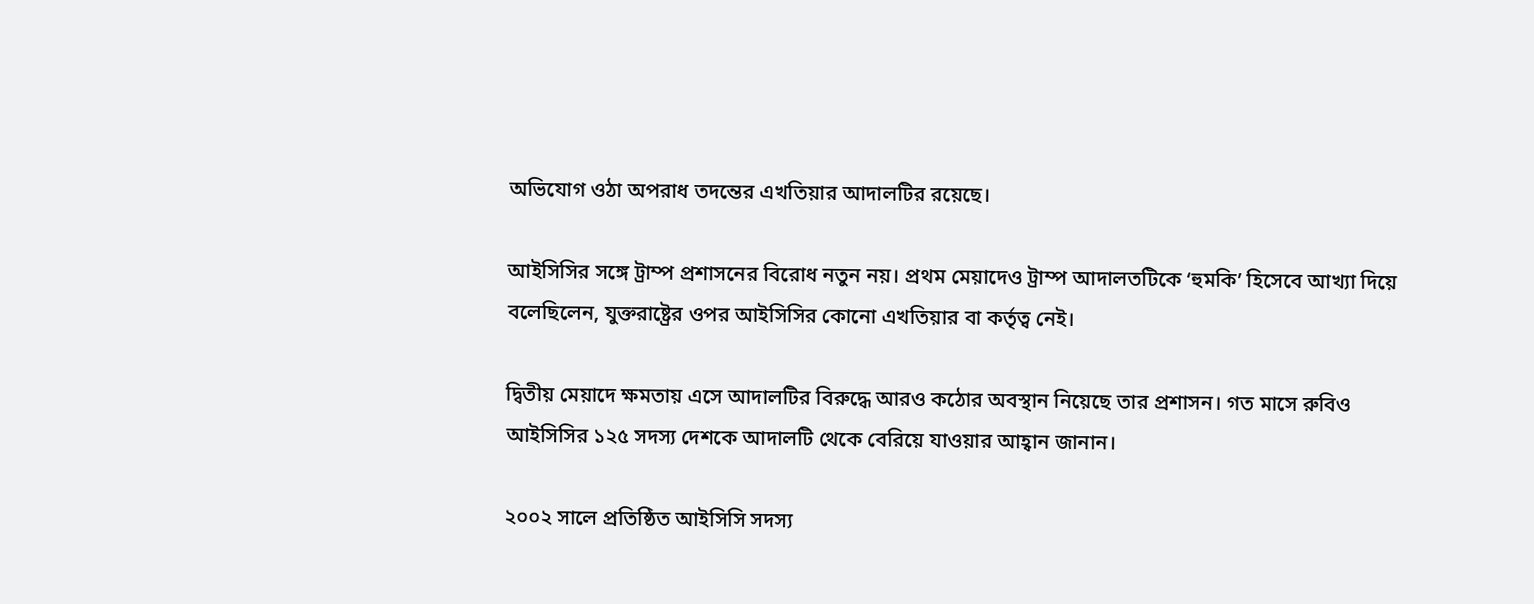অভিযোগ ওঠা অপরাধ তদন্তের এখতিয়ার আদালটির রয়েছে।

আইসিসির সঙ্গে ট্রাম্প প্রশাসনের বিরোধ নতুন নয়। প্রথম মেয়াদেও ট্রাম্প আদালতটিকে ‘হুমকি’ হিসেবে আখ্যা দিয়ে বলেছিলেন, যুক্তরাষ্ট্রের ওপর আইসিসির কোনো এখতিয়ার বা কর্তৃত্ব নেই।

দ্বিতীয় মেয়াদে ক্ষমতায় এসে আদালটির বিরুদ্ধে আরও কঠোর অবস্থান নিয়েছে তার প্রশাসন। গত মাসে রুবিও আইসিসির ১২৫ সদস্য দেশকে আদালটি থেকে বেরিয়ে যাওয়ার আহ্বান জানান।

২০০২ সালে প্রতিষ্ঠিত আইসিসি সদস্য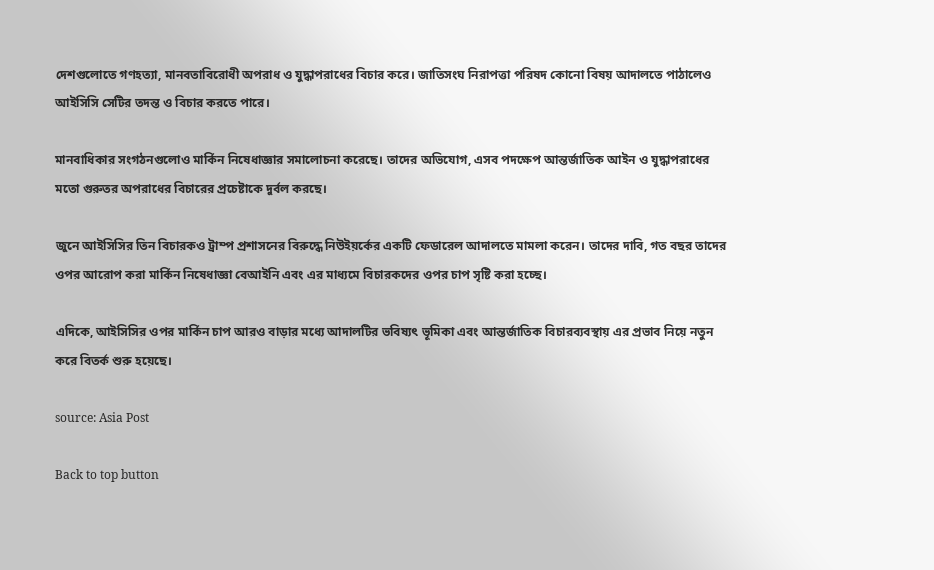দেশগুলোতে গণহত্যা, মানবতাবিরোধী অপরাধ ও যুদ্ধাপরাধের বিচার করে। জাতিসংঘ নিরাপত্তা পরিষদ কোনো বিষয় আদালতে পাঠালেও আইসিসি সেটির তদন্ত ও বিচার করতে পারে।

মানবাধিকার সংগঠনগুলোও মার্কিন নিষেধাজ্ঞার সমালোচনা করেছে। তাদের অভিযোগ, এসব পদক্ষেপ আন্তর্জাতিক আইন ও যুদ্ধাপরাধের মতো গুরুতর অপরাধের বিচারের প্রচেষ্টাকে দুর্বল করছে।

জুনে আইসিসির তিন বিচারকও ট্রাম্প প্রশাসনের বিরুদ্ধে নিউইয়র্কের একটি ফেডারেল আদালতে মামলা করেন। তাদের দাবি, গত বছর তাদের ওপর আরোপ করা মার্কিন নিষেধাজ্ঞা বেআইনি এবং এর মাধ্যমে বিচারকদের ওপর চাপ সৃষ্টি করা হচ্ছে।

এদিকে, আইসিসির ওপর মার্কিন চাপ আরও বাড়ার মধ্যে আদালটির ভবিষ্যৎ ভূমিকা এবং আন্তর্জাতিক বিচারব্যবস্থায় এর প্রভাব নিয়ে নতুন করে বিতর্ক শুরু হয়েছে।

source: Asia Post

Back to top button